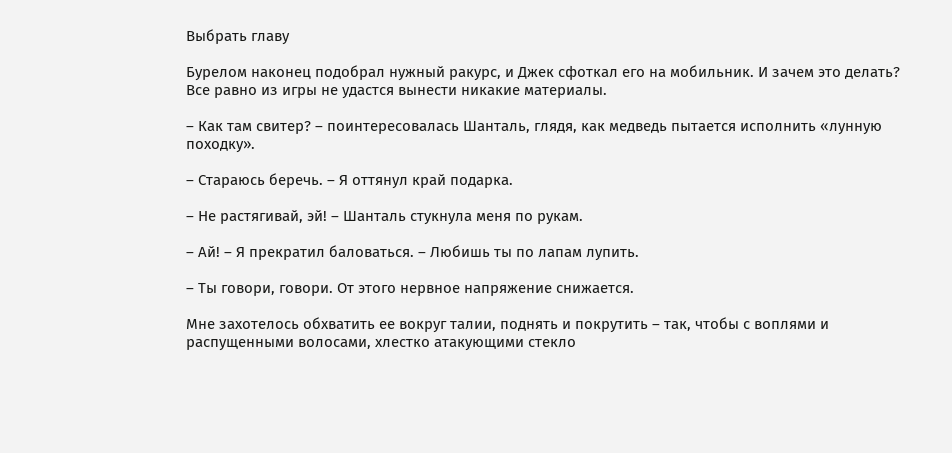Выбрать главу

Бурелом наконец подобрал нужный ракурс, и Джек сфоткал его на мобильник. И зачем это делать? Все равно из игры не удастся вынести никакие материалы.

– Как там свитер? – поинтересовалась Шанталь, глядя, как медведь пытается исполнить «лунную походку».

– Стараюсь беречь. – Я оттянул край подарка.

– Не растягивай, эй! – Шанталь стукнула меня по рукам.

– Ай! – Я прекратил баловаться. – Любишь ты по лапам лупить.

– Ты говори, говори. От этого нервное напряжение снижается.

Мне захотелось обхватить ее вокруг талии, поднять и покрутить – так, чтобы с воплями и распущенными волосами, хлестко атакующими стекло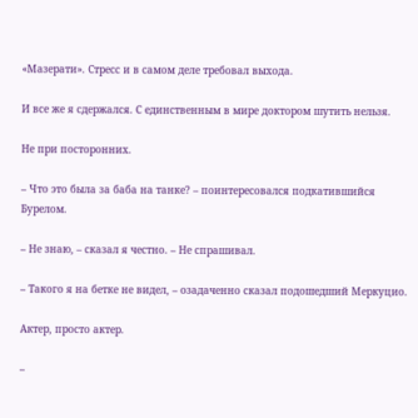«Мазерати». Стресс и в самом деле требовал выхода.

И все же я сдержался. С единственным в мире доктором шутить нельзя.

Не при посторонних.

– Что это была за баба на танке? – поинтересовался подкатившийся Бурелом.

– Не знаю, – сказал я честно. – Не спрашивал.

– Такого я на бетке не видел, – озадаченно сказал подошедший Меркуцио.

Актер, просто актер.

–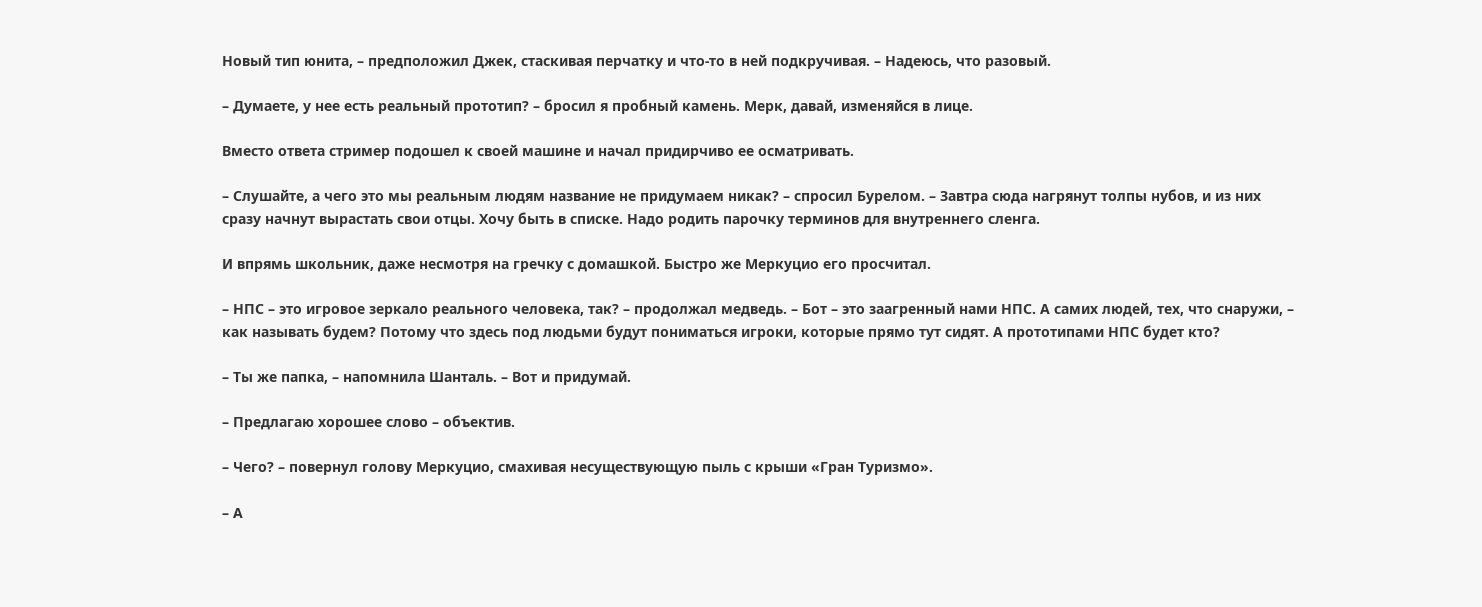Новый тип юнита, – предположил Джек, стаскивая перчатку и что-то в ней подкручивая. – Надеюсь, что разовый.

– Думаете, у нее есть реальный прототип? – бросил я пробный камень. Мерк, давай, изменяйся в лице.

Вместо ответа стример подошел к своей машине и начал придирчиво ее осматривать.

– Слушайте, а чего это мы реальным людям название не придумаем никак? – спросил Бурелом. – Завтра сюда нагрянут толпы нубов, и из них сразу начнут вырастать свои отцы. Хочу быть в списке. Надо родить парочку терминов для внутреннего сленга.

И впрямь школьник, даже несмотря на гречку с домашкой. Быстро же Меркуцио его просчитал.

– НПС – это игровое зеркало реального человека, так? – продолжал медведь. – Бот – это заагренный нами НПС. А самих людей, тех, что снаружи, – как называть будем? Потому что здесь под людьми будут пониматься игроки, которые прямо тут сидят. А прототипами НПС будет кто?

– Ты же папка, – напомнила Шанталь. – Вот и придумай.

– Предлагаю хорошее слово – объектив.

– Чего? – повернул голову Меркуцио, смахивая несуществующую пыль с крыши «Гран Туризмо».

– А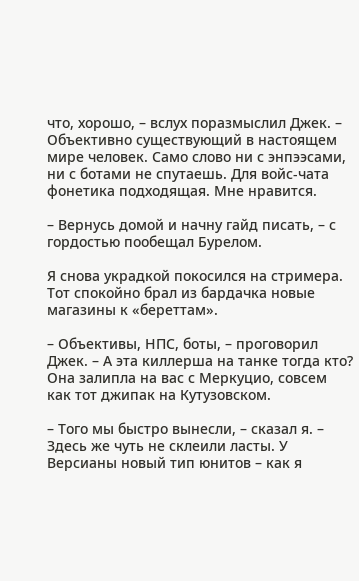что, хорошо, – вслух поразмыслил Джек. – Объективно существующий в настоящем мире человек. Само слово ни с энпээсами, ни с ботами не спутаешь. Для войс-чата фонетика подходящая. Мне нравится.

– Вернусь домой и начну гайд писать, – с гордостью пообещал Бурелом.

Я снова украдкой покосился на стримера. Тот спокойно брал из бардачка новые магазины к «береттам».

– Объективы, НПС, боты, – проговорил Джек. – А эта киллерша на танке тогда кто? Она залипла на вас с Меркуцио, совсем как тот джипак на Кутузовском.

– Того мы быстро вынесли, – сказал я. – Здесь же чуть не склеили ласты. У Версианы новый тип юнитов – как я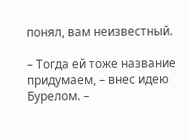понял, вам неизвестный.

– Тогда ей тоже название придумаем, – внес идею Бурелом. –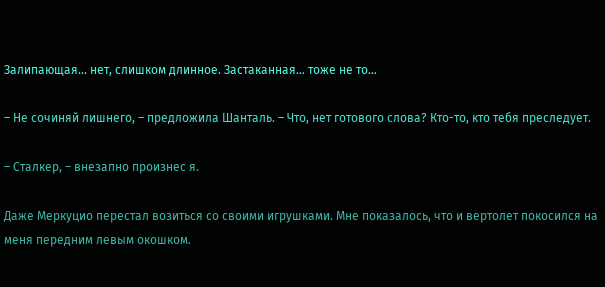Залипающая… нет, слишком длинное. Застаканная… тоже не то…

– Не сочиняй лишнего, – предложила Шанталь. – Что, нет готового слова? Кто-то, кто тебя преследует.

– Сталкер, – внезапно произнес я.

Даже Меркуцио перестал возиться со своими игрушками. Мне показалось, что и вертолет покосился на меня передним левым окошком.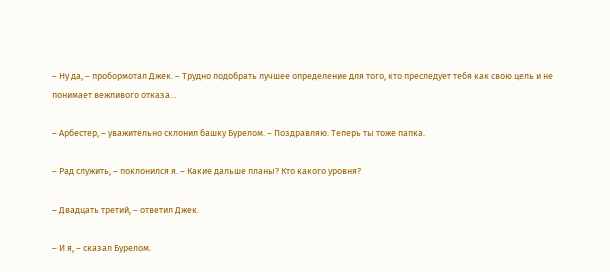– Ну да, – пробормотал Джек. – Трудно подобрать лучшее определение для того, кто преследует тебя как свою цель и не понимает вежливого отказа…

– Арбестер, – уважительно склонил башку Бурелом. – Поздравляю. Теперь ты тоже папка.

– Рад служить, – поклонился я. – Какие дальше планы? Кто какого уровня?

– Двадцать третий, – ответил Джек.

– И я, – сказал Бурелом.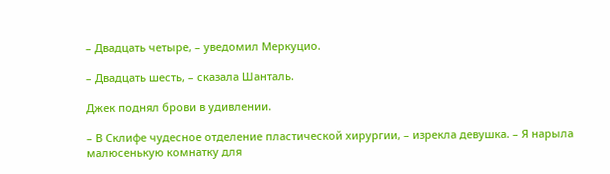– Двадцать четыре, – уведомил Меркуцио.

– Двадцать шесть, – сказала Шанталь.

Джек поднял брови в удивлении.

– В Склифе чудесное отделение пластической хирургии, – изрекла девушка. – Я нарыла малюсенькую комнатку для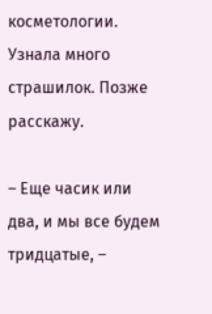косметологии. Узнала много страшилок. Позже расскажу.

– Еще часик или два, и мы все будем тридцатые, –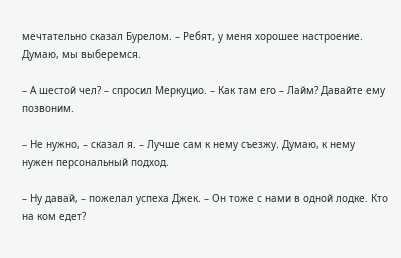мечтательно сказал Бурелом. – Ребят, у меня хорошее настроение. Думаю, мы выберемся.

– А шестой чел? – спросил Меркуцио. – Как там его – Лайм? Давайте ему позвоним.

– Не нужно, – сказал я. – Лучше сам к нему съезжу. Думаю, к нему нужен персональный подход.

– Ну давай, – пожелал успеха Джек. – Он тоже с нами в одной лодке. Кто на ком едет?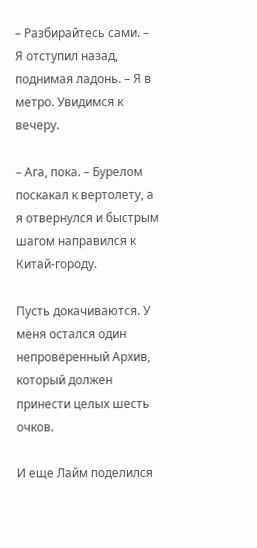– Разбирайтесь сами. – Я отступил назад, поднимая ладонь. – Я в метро. Увидимся к вечеру.

– Ага, пока. – Бурелом поскакал к вертолету, а я отвернулся и быстрым шагом направился к Китай-городу.

Пусть докачиваются. У меня остался один непроверенный Архив, который должен принести целых шесть очков.

И еще Лайм поделился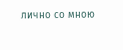лично со мною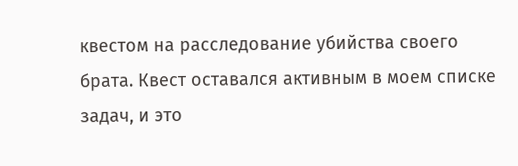квестом на расследование убийства своего брата. Квест оставался активным в моем списке задач, и это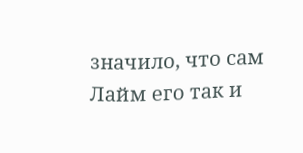значило, что сам Лайм его так и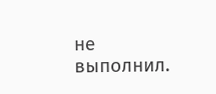не выполнил.